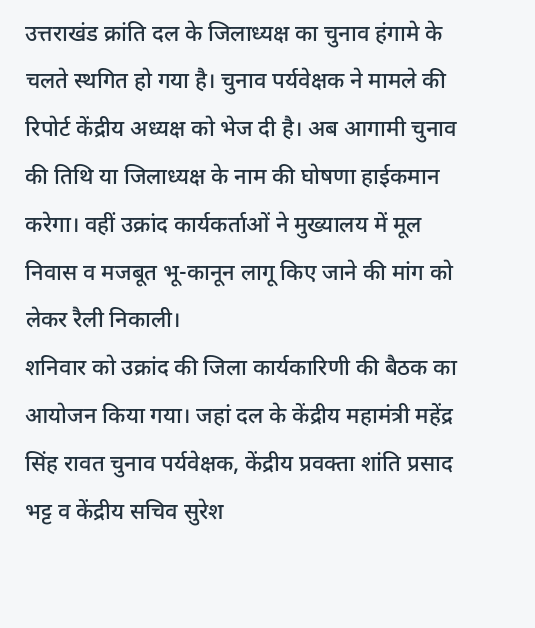उत्तराखंड क्रांति दल के जिलाध्यक्ष का चुनाव हंगामे के चलते स्थगित हो गया है। चुनाव पर्यवेक्षक ने मामले की रिपोर्ट केंद्रीय अध्यक्ष को भेज दी है। अब आगामी चुनाव की तिथि या जिलाध्यक्ष के नाम की घोषणा हाईकमान करेगा। वहीं उक्रांद कार्यकर्ताओं ने मुख्यालय में मूल निवास व मजबूत भू-कानून लागू किए जाने की मांग को लेकर रैली निकाली।
शनिवार को उक्रांद की जिला कार्यकारिणी की बैठक का आयोजन किया गया। जहां दल के केंद्रीय महामंत्री महेंद्र सिंह रावत चुनाव पर्यवेक्षक, केंद्रीय प्रवक्ता शांति प्रसाद भट्ट व केंद्रीय सचिव सुरेश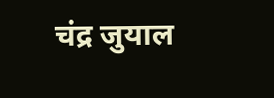चंद्र जुयाल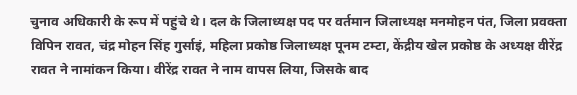चुनाव अधिकारी के रूप में पहुंचे थे। दल के जिलाध्यक्ष पद पर वर्तमान जिलाध्यक्ष मनमोहन पंत, जिला प्रवक्ता विपिन रावत, चंद्र मोहन सिंह गुर्साइं, महिला प्रकोष्ठ जिलाध्यक्ष पूनम टम्टा, केंद्रीय खेल प्रकोष्ठ के अध्यक्ष वीरेंद्र रावत ने नामांकन किया। वीरेंद्र रावत ने नाम वापस लिया, जिसके बाद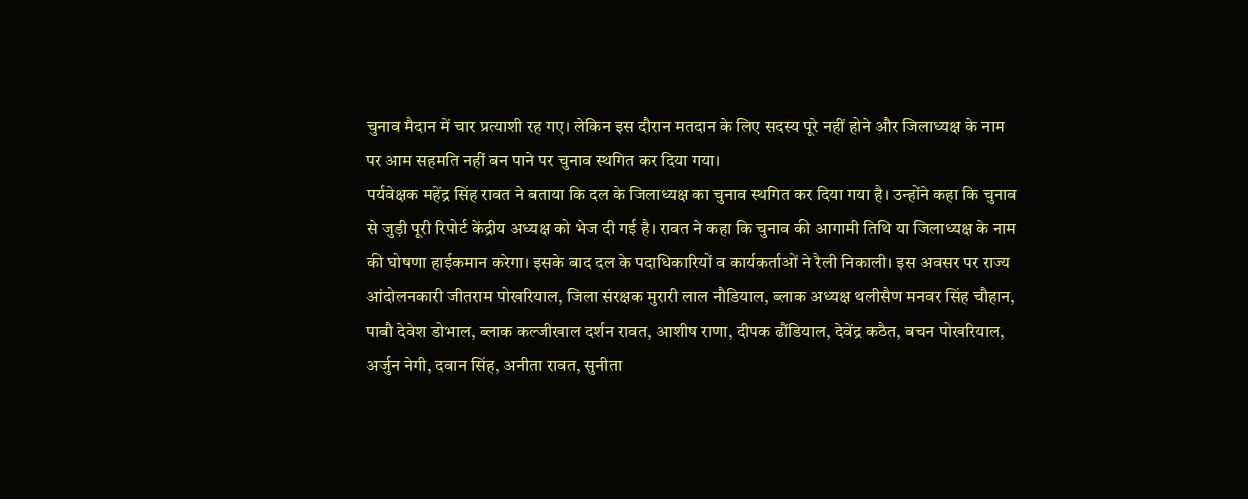चुनाव मैदान में चार प्रत्याशी रह गए। लेकिन इस दौरान मतदान के लिए सदस्य पूरे नहीं होने और जिलाध्यक्ष के नाम पर आम सहमति नहीं बन पाने पर चुनाव स्थगित कर दिया गया।
पर्यवेक्षक महेंद्र सिंह रावत ने बताया कि दल के जिलाध्यक्ष का चुनाव स्थगित कर दिया गया है। उन्होंने कहा कि चुनाव से जुड़ी पूरी रिपोर्ट केंद्रीय अध्यक्ष को भेज दी गई है। रावत ने कहा कि चुनाव की आगामी तिथि या जिलाध्यक्ष के नाम की घोषणा हाईकमान करेगा। इसके बाद दल के पदाधिकारियों व कार्यकर्ताओं ने रैली निकाली। इस अवसर पर राज्य आंदोलनकारी जीतराम पोखरियाल, जिला संरक्षक मुरारी लाल नौडियाल, ब्लाक अध्यक्ष थलीसैण मनवर सिंह चौहान, पाबौ देवेश डोभाल, ब्लाक कल्जीखाल दर्शन रावत, आशीष राणा, दीपक ढौंडियाल, देवेंद्र कठैत, बचन पोखरियाल, अर्जुन नेगी, दवान सिंह, अनीता रावत, सुनीता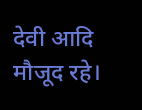देवी आदि मौजूद रहे।